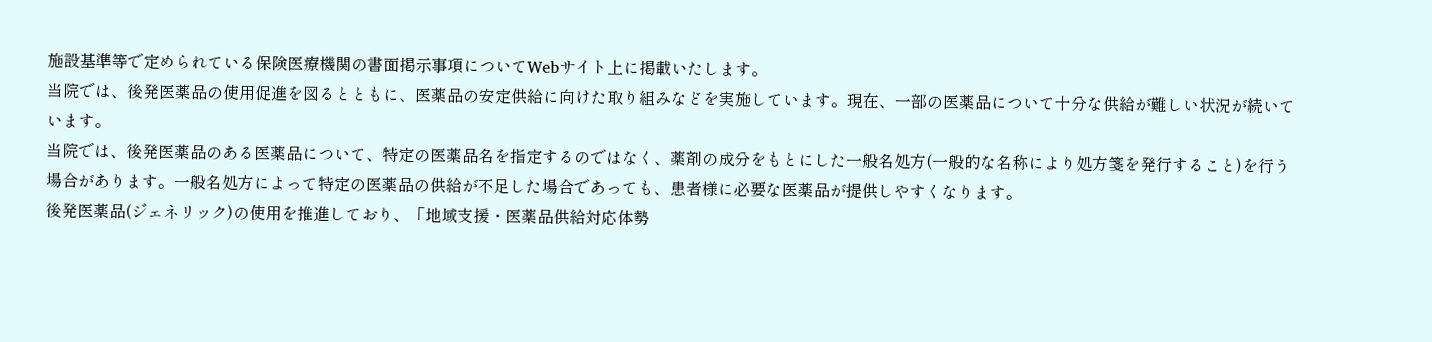施設基準等で定められている保険医療機関の書面掲示事項についてWebサイト上に掲載いたします。
当院では、後発医薬品の使用促進を図るとともに、医薬品の安定供給に向けた取り組みなどを実施しています。現在、一部の医薬品について十分な供給が難しい状況が続いています。
当院では、後発医薬品のある医薬品について、特定の医薬品名を指定するのではなく、薬剤の成分をもとにした一般名処方(一般的な名称により処方箋を発行すること)を行う場合があります。一般名処方によって特定の医薬品の供給が不足した場合であっても、患者様に必要な医薬品が提供しやすくなります。
後発医薬品(ジェネリック)の使用を推進しており、「地域支援・医薬品供給対応体勢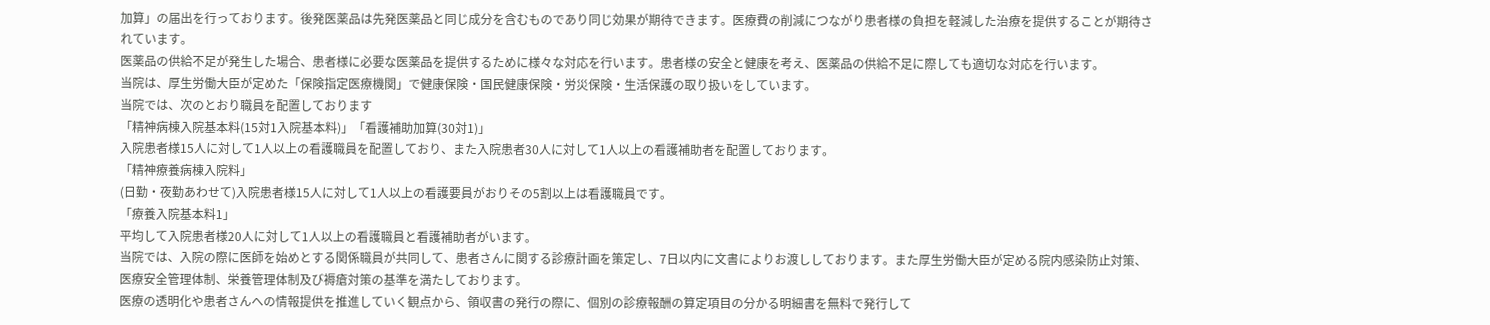加算」の届出を行っております。後発医薬品は先発医薬品と同じ成分を含むものであり同じ効果が期待できます。医療費の削減につながり患者様の負担を軽減した治療を提供することが期待されています。
医薬品の供給不足が発生した場合、患者様に必要な医薬品を提供するために様々な対応を行います。患者様の安全と健康を考え、医薬品の供給不足に際しても適切な対応を行います。
当院は、厚生労働大臣が定めた「保険指定医療機関」で健康保険・国民健康保険・労災保険・生活保護の取り扱いをしています。
当院では、次のとおり職員を配置しております
「精神病棟入院基本料(15対1入院基本料)」「看護補助加算(30対1)」
入院患者様15人に対して1人以上の看護職員を配置しており、また入院患者30人に対して1人以上の看護補助者を配置しております。
「精神療養病棟入院料」
(日勤・夜勤あわせて)入院患者様15人に対して1人以上の看護要員がおりその5割以上は看護職員です。
「療養入院基本料1」
平均して入院患者様20人に対して1人以上の看護職員と看護補助者がいます。
当院では、入院の際に医師を始めとする関係職員が共同して、患者さんに関する診療計画を策定し、7日以内に文書によりお渡ししております。また厚生労働大臣が定める院内感染防止対策、医療安全管理体制、栄養管理体制及び褥瘡対策の基準を満たしております。
医療の透明化や患者さんへの情報提供を推進していく観点から、領収書の発行の際に、個別の診療報酬の算定項目の分かる明細書を無料で発行して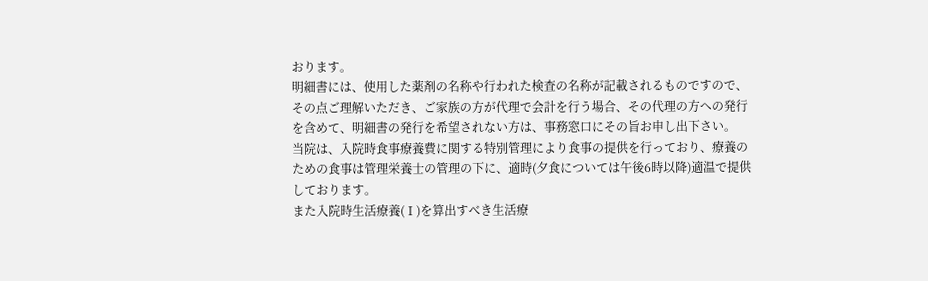おります。
明細書には、使用した薬剤の名称や行われた検査の名称が記載されるものですので、その点ご理解いただき、ご家族の方が代理で会計を行う場合、その代理の方への発行を含めて、明細書の発行を希望されない方は、事務窓口にその旨お申し出下さい。
当院は、入院時食事療養費に関する特別管理により食事の提供を行っており、療養のための食事は管理栄養士の管理の下に、適時(夕食については午後6時以降)適温で提供しております。
また入院時生活療養(Ⅰ)を算出すべき生活療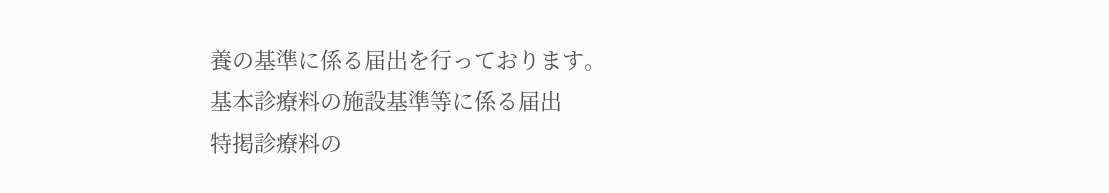養の基準に係る届出を行っております。
基本診療料の施設基準等に係る届出
特掲診療料の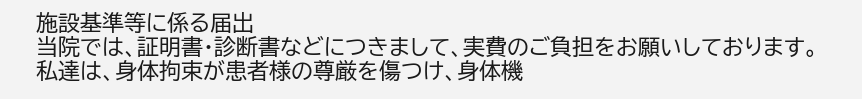施設基準等に係る届出
当院では、証明書・診断書などにつきまして、実費のご負担をお願いしております。
私達は、身体拘束が患者様の尊厳を傷つけ、身体機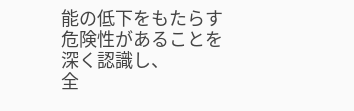能の低下をもたらす危険性があることを深く認識し、
全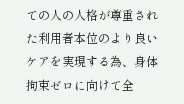ての人の人格が尊重された利用者本位のより良いケアを実現する為、身体拘束ゼロに向けて全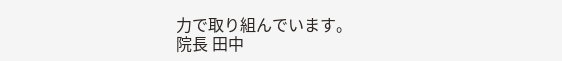力で取り組んでいます。
院長 田中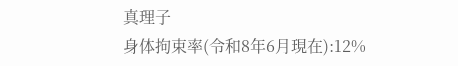真理子
身体拘束率(令和8年6月現在):12%